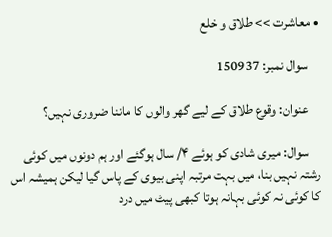• معاشرت >> طلاق و خلع

    سوال نمبر: 150937

    عنوان: وقوع طلاق کے لیے گھر والوں کا ماننا ضروری نہیں؟

    سوال: میری شادی کو ہوئے ۴/ سال ہوگئے اور ہم دونوں میں کوئی رشتہ نہیں بنا، میں بہت مرتبہ اپنی بیوی کے پاس گیا لیکن ہمیشہ اس کا کوئی نہ کوئی بہانہ ہوتا کبھی پیٹ میں درد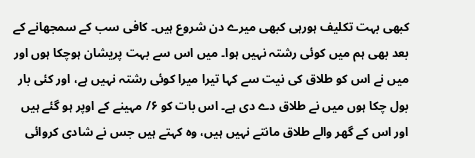کبھی بہت تکلیف ہورہی کبھی میرے دن شروع ہیں۔ کافی سب کے سمجھانے کے بعد بھی ہم میں کوئی رشتہ نہیں ہوا۔ میں اس سے بہت پریشان ہوچکا ہوں اور میں نے اس کو طلاق کی نیت سے کہا تیرا میرا کوئی رشتہ نہیں ہے، اور کئی بار بول چکا ہوں میں نے طلاق دے دی ہے۔ اس بات کو ۶/ مہینے کے اوپر ہو گئے ہیں اور اس کے گھر والے طلاق مانتے نہیں ہیں، وہ کہتے ہیں جس نے شادی کروائی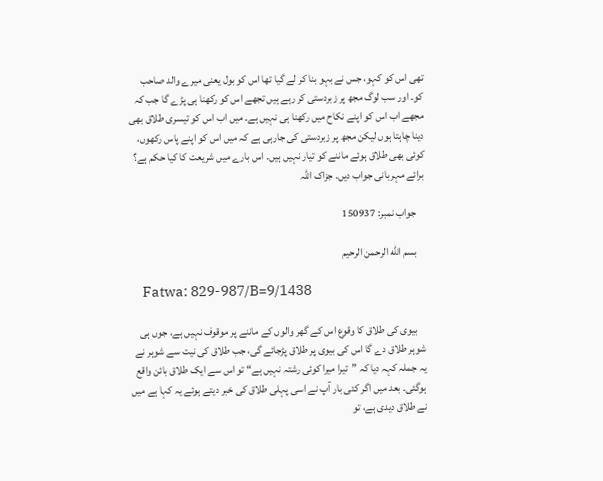تھی اس کو کہو، جس نے بہو بنا کر لے گیا تھا اس کو بول یعنی میرے والد صاحب کو۔ اور سب لوگ مجھ پر زبردستی کر رہے ہیں تجھے اس کو رکھنا ہی پڑے گا جب کہ مجھے اب اس کو اپنے نکاح میں رکھنا ہی نہیں ہے۔ میں اب اس کو تیسری طلاق بھی دینا چاہتا ہوں لیکن مجھ پر زبردستی کی جارہی ہے کہ میں اس کو اپنے پاس رکھوں، کوئی بھی طلاق ہوئے ماننے کو تیار نہیں ہیں۔ اس بارے میں شریعت کا کیا حکم ہے؟ برائے مہربانی جواب دیں۔ جزاک اللہ

    جواب نمبر: 150937

    بسم الله الرحمن الرحيم

    Fatwa: 829-987/B=9/1438

    بیوی کی طلاق کا وقوع اس کے گھر والوں کے ماننے پر موقوف نہیں ہے، جوں ہی شوہر طلاق دے گا اس کی بیوی پر طلاق پڑجائے گی، جب طلاق کی نیت سے شوہر نے یہ جملہ کہہ دیا کہ ”تیرا میرا کوئی رشتہ نہیں ہے“ تو اس سے ایک طلاق بائن واقع ہوگئی۔ بعد میں اگر کئی بار آپ نے اسی پہلی طلاق کی خبر دیتے ہوئے یہ کہا ہے میں نے طلاق دیدی ہے، تو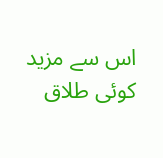اس سے مزید کوئی طلاق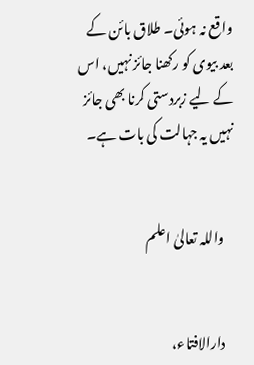واقع نہ ہوئی۔ طلاق بائن کے بعد بیوی کو رکھنا جائز نہیں، اس کے لیے زبردستی کرنا بھی جائز نہیں یہ جہالت کی بات ہے۔


    واللہ تعالیٰ اعلم


    دارالافتاء،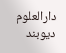دارالعلوم دیوبند